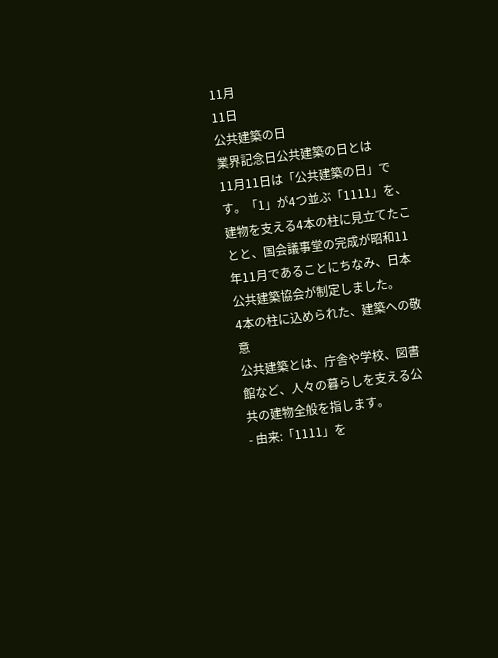11月
11日
公共建築の日
業界記念日公共建築の日とは
11月11日は「公共建築の日」です。「1」が4つ並ぶ「1111」を、建物を支える4本の柱に見立てたことと、国会議事堂の完成が昭和11年11月であることにちなみ、日本公共建築協会が制定しました。
4本の柱に込められた、建築への敬意
公共建築とは、庁舎や学校、図書館など、人々の暮らしを支える公共の建物全般を指します。
- 由来:「1111」を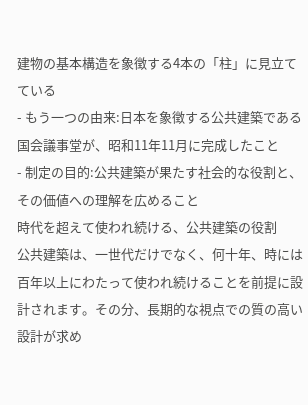建物の基本構造を象徴する4本の「柱」に見立てている
- もう一つの由来:日本を象徴する公共建築である国会議事堂が、昭和11年11月に完成したこと
- 制定の目的:公共建築が果たす社会的な役割と、その価値への理解を広めること
時代を超えて使われ続ける、公共建築の役割
公共建築は、一世代だけでなく、何十年、時には百年以上にわたって使われ続けることを前提に設計されます。その分、長期的な視点での質の高い設計が求め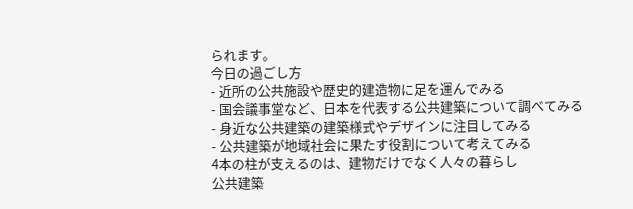られます。
今日の過ごし方
- 近所の公共施設や歴史的建造物に足を運んでみる
- 国会議事堂など、日本を代表する公共建築について調べてみる
- 身近な公共建築の建築様式やデザインに注目してみる
- 公共建築が地域社会に果たす役割について考えてみる
4本の柱が支えるのは、建物だけでなく人々の暮らし
公共建築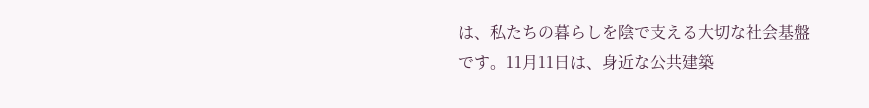は、私たちの暮らしを陰で支える大切な社会基盤です。11月11日は、身近な公共建築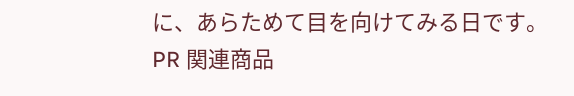に、あらためて目を向けてみる日です。
PR 関連商品